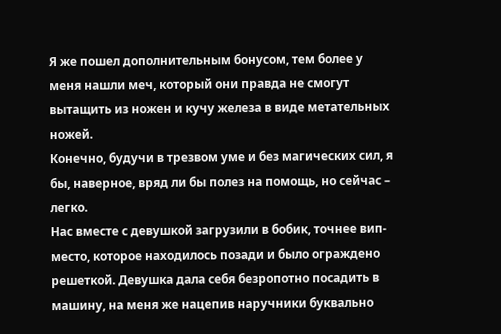Я же пошел дополнительным бонусом, тем более у меня нашли меч, который они правда не смогут вытащить из ножен и кучу железа в виде метательных ножей.
Конечно, будучи в трезвом уме и без магических сил, я бы, наверное, вряд ли бы полез на помощь, но сейчас – легко.
Нас вместе с девушкой загрузили в бобик, точнее вип-место, которое находилось позади и было ограждено решеткой. Девушка дала себя безропотно посадить в машину, на меня же нацепив наручники буквально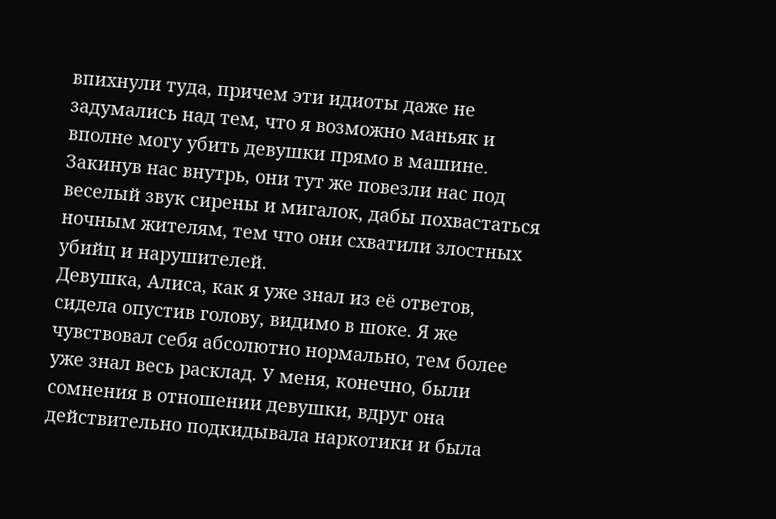впихнули туда, причем эти идиоты даже не задумались над тем, что я возможно маньяк и вполне могу убить девушки прямо в машине.
Закинув нас внутрь, они тут же повезли нас под веселый звук сирены и мигалок, дабы похвастаться ночным жителям, тем что они схватили злостных убийц и нарушителей.
Девушка, Алиса, как я уже знал из её ответов, сидела опустив голову, видимо в шоке. Я же чувствовал себя абсолютно нормально, тем более уже знал весь расклад. У меня, конечно, были сомнения в отношении девушки, вдруг она действительно подкидывала наркотики и была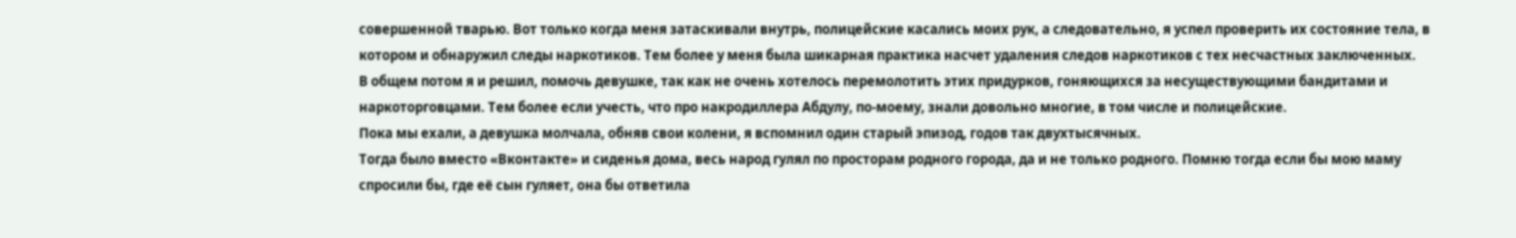совершенной тварью. Вот только когда меня затаскивали внутрь, полицейские касались моих рук, а следовательно, я успел проверить их состояние тела, в котором и обнаружил следы наркотиков. Тем более у меня была шикарная практика насчет удаления следов наркотиков с тех несчастных заключенных.
В общем потом я и решил, помочь девушке, так как не очень хотелось перемолотить этих придурков, гоняющихся за несуществующими бандитами и наркоторговцами. Тем более если учесть, что про накродиллера Абдулу, по-моему, знали довольно многие, в том числе и полицейские.
Пока мы ехали, а девушка молчала, обняв свои колени, я вспомнил один старый эпизод, годов так двухтысячных.
Тогда было вместо «Вконтакте» и сиденья дома, весь народ гулял по просторам родного города, да и не только родного. Помню тогда если бы мою маму спросили бы, где её сын гуляет, она бы ответила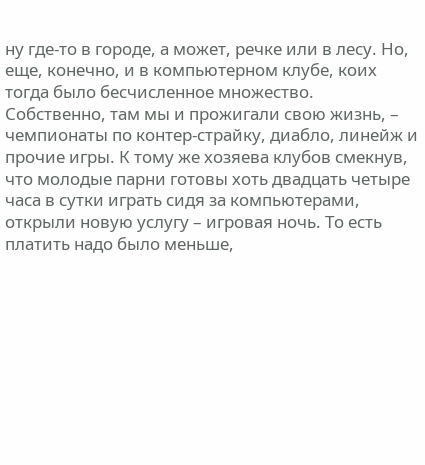ну где-то в городе, а может, речке или в лесу. Но, еще, конечно, и в компьютерном клубе, коих тогда было бесчисленное множество.
Собственно, там мы и прожигали свою жизнь, – чемпионаты по контер-страйку, диабло, линейж и прочие игры. К тому же хозяева клубов смекнув, что молодые парни готовы хоть двадцать четыре часа в сутки играть сидя за компьютерами, открыли новую услугу – игровая ночь. То есть платить надо было меньше,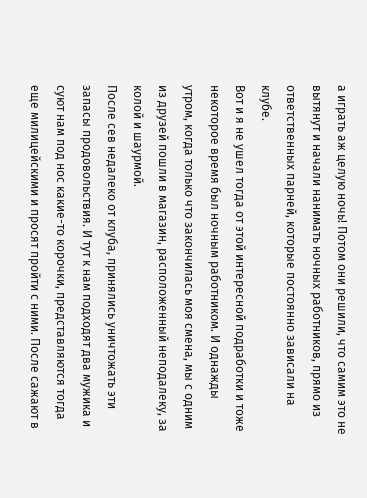а играть аж целую ночь! Потом они решили, что самим это не вытянут и начали нанимать ночных работников, прямо из ответственных парней, которые постоянно зависали на клубе.
Вот и я не ушел тогда от этой интересной подработки и тоже некоторое время был ночным работником. И однажды утром, когда только что закончилась моя смена, мы с одним из друзей пошли в магазин, расположенный неподалеку, за колой и шаурмой.
После сев недалеко от клуба, принялись уничтожать эти запасы продовольствия. И тут к нам подходят два мужика и суют нам под нос какие-то корочки, представляются тогда еще милицейскими и просят пройти с ними. После сажают в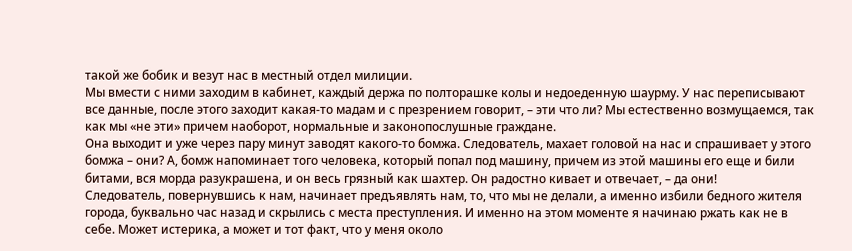такой же бобик и везут нас в местный отдел милиции.
Мы вмести с ними заходим в кабинет, каждый держа по полторашке колы и недоеденную шаурму. У нас переписывают все данные, после этого заходит какая-то мадам и с презрением говорит, – эти что ли? Мы естественно возмущаемся, так как мы «не эти» причем наоборот, нормальные и законопослушные граждане.
Она выходит и уже через пару минут заводят какого-то бомжа. Следователь, махает головой на нас и спрашивает у этого бомжа – они? А, бомж напоминает того человека, который попал под машину, причем из этой машины его еще и били битами, вся морда разукрашена, и он весь грязный как шахтер. Он радостно кивает и отвечает, – да они!
Следователь, повернувшись к нам, начинает предъявлять нам, то, что мы не делали, а именно избили бедного жителя города, буквально час назад и скрылись с места преступления. И именно на этом моменте я начинаю ржать как не в себе. Может истерика, а может и тот факт, что у меня около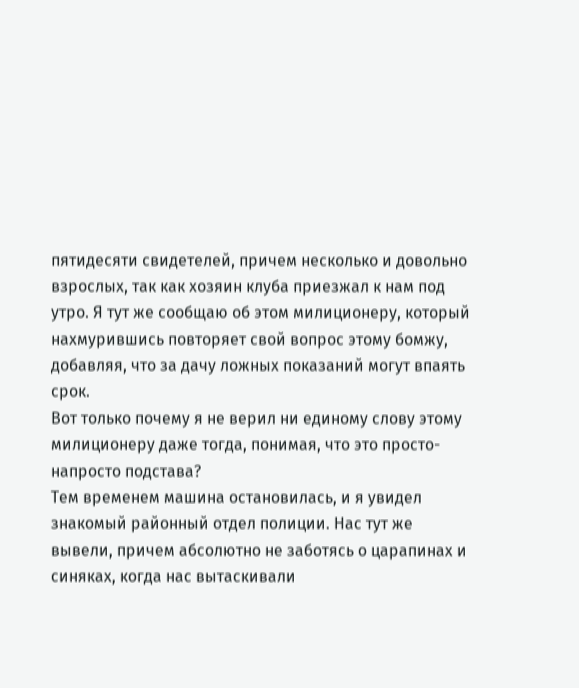пятидесяти свидетелей, причем несколько и довольно взрослых, так как хозяин клуба приезжал к нам под утро. Я тут же сообщаю об этом милиционеру, который нахмурившись повторяет свой вопрос этому бомжу, добавляя, что за дачу ложных показаний могут впаять срок.
Вот только почему я не верил ни единому слову этому милиционеру даже тогда, понимая, что это просто-напросто подстава?
Тем временем машина остановилась, и я увидел знакомый районный отдел полиции. Нас тут же вывели, причем абсолютно не заботясь о царапинах и синяках, когда нас вытаскивали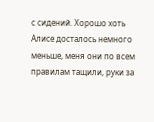с сидений. Хорошо хоть Алисе досталось немного меньше, меня они по всем правилам тащили, руки за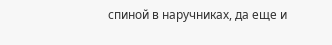спиной в наручниках, да еще и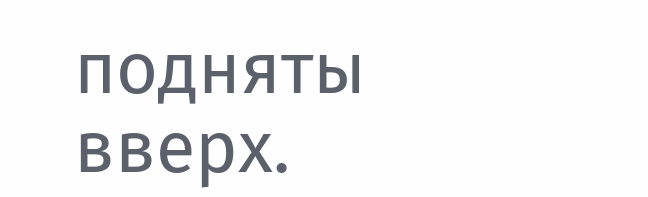подняты вверх.